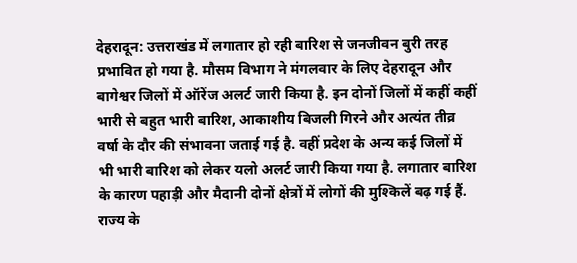देहरादून: उत्तराखंड में लगातार हो रही बारिश से जनजीवन बुरी तरह प्रभावित हो गया है. मौसम विभाग ने मंगलवार के लिए देहरादून और बागेश्वर जिलों में ऑरेंज अलर्ट जारी किया है. इन दोनों जिलों में कहीं कहीं भारी से बहुत भारी बारिश, आकाशीय बिजली गिरने और अत्यंत तीव्र वर्षा के दौर की संभावना जताई गई है. वहीं प्रदेश के अन्य कई जिलों में भी भारी बारिश को लेकर यलो अलर्ट जारी किया गया है. लगातार बारिश के कारण पहाड़ी और मैदानी दोनों क्षेत्रों में लोगों की मुश्किलें बढ़ गई हैं.
राज्य के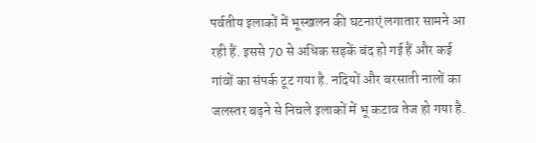पर्वतीय इलाकों में भूस्खलन की घटनाएं लगातार सामने आ रही हैं. इससे 70 से अधिक सड़कें बंद हो गई हैं और कई गांवों का संपर्क टूट गया है. नदियों और बरसाती नालों का जलस्तर बढ़ने से निचले इलाकों में भू कटाव तेज हो गया है.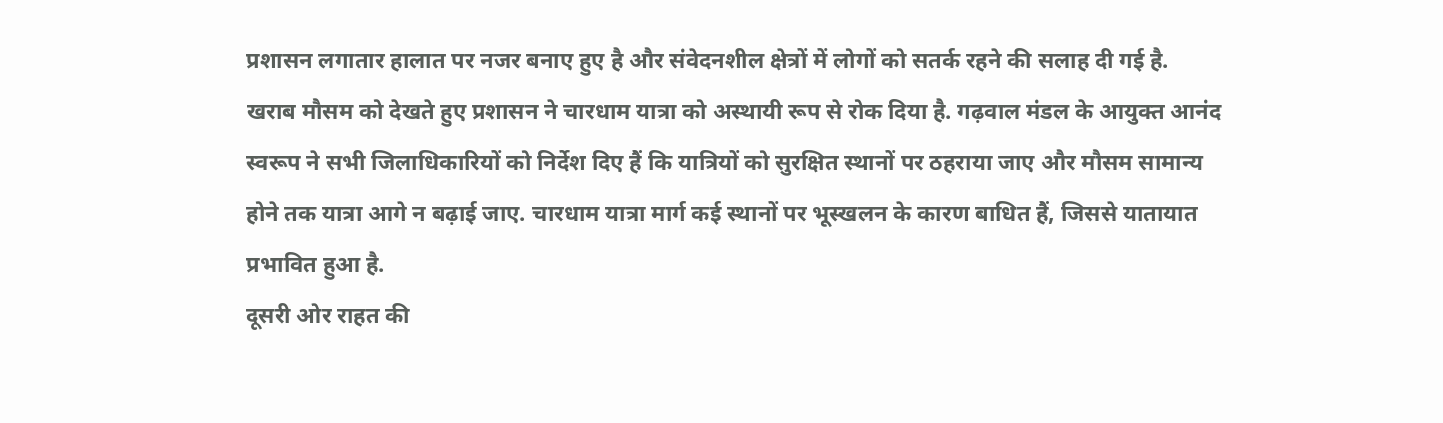प्रशासन लगातार हालात पर नजर बनाए हुए है और संवेदनशील क्षेत्रों में लोगों को सतर्क रहने की सलाह दी गई है.
खराब मौसम को देखते हुए प्रशासन ने चारधाम यात्रा को अस्थायी रूप से रोक दिया है. गढ़वाल मंडल के आयुक्त आनंद स्वरूप ने सभी जिलाधिकारियों को निर्देश दिए हैं कि यात्रियों को सुरक्षित स्थानों पर ठहराया जाए और मौसम सामान्य होने तक यात्रा आगे न बढ़ाई जाए. चारधाम यात्रा मार्ग कई स्थानों पर भूस्खलन के कारण बाधित हैं, जिससे यातायात प्रभावित हुआ है.
दूसरी ओर राहत की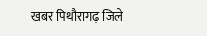खबर पिथौरागढ़ जिले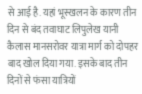से आई है. यहां भूस्खलन के कारण तीन दिन से बंद तवाघाट लिपुलेख यानी कैलास मानसरोवर यात्रा मार्ग को दोपहर बाद खोल दिया गया. इसके बाद तीन दिनों से फंसा यात्रियों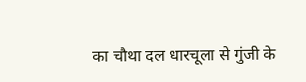का चौथा दल धारचूला से गुंजी के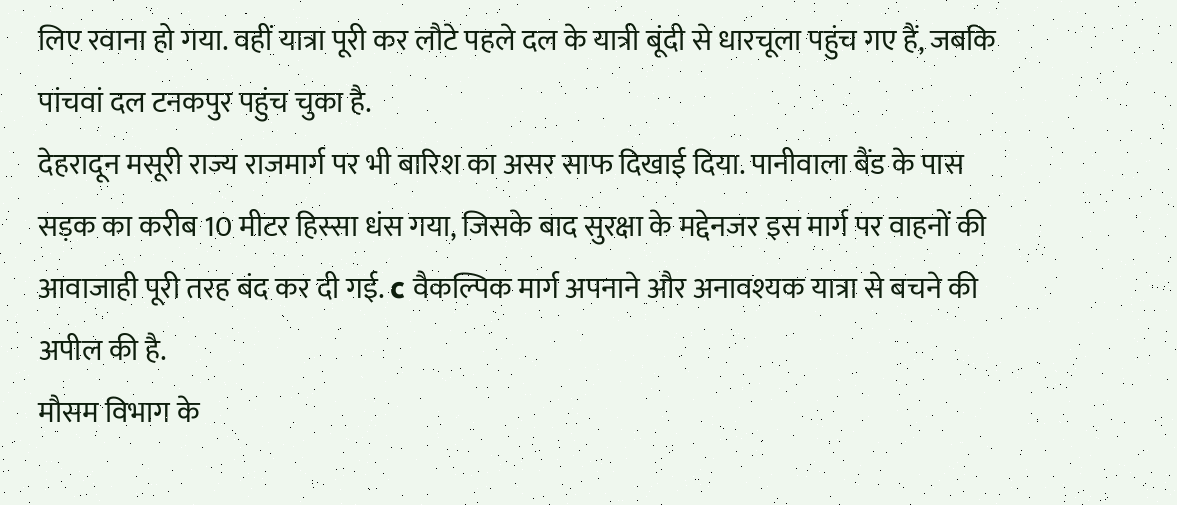लिए रवाना हो गया. वहीं यात्रा पूरी कर लौटे पहले दल के यात्री बूंदी से धारचूला पहुंच गए हैं, जबकि पांचवां दल टनकपुर पहुंच चुका है.
देहरादून मसूरी राज्य राजमार्ग पर भी बारिश का असर साफ दिखाई दिया. पानीवाला बैंड के पास सड़क का करीब 10 मीटर हिस्सा धंस गया, जिसके बाद सुरक्षा के मद्देनजर इस मार्ग पर वाहनों की आवाजाही पूरी तरह बंद कर दी गई. c वैकल्पिक मार्ग अपनाने और अनावश्यक यात्रा से बचने की अपील की है.
मौसम विभाग के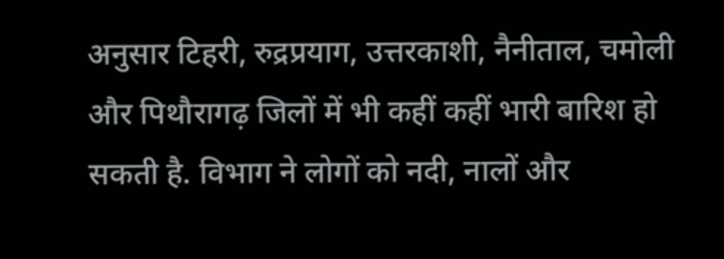अनुसार टिहरी, रुद्रप्रयाग, उत्तरकाशी, नैनीताल, चमोली और पिथौरागढ़ जिलों में भी कहीं कहीं भारी बारिश हो सकती है. विभाग ने लोगों को नदी, नालों और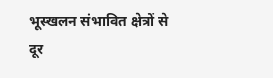भूस्खलन संभावित क्षेत्रों से दूर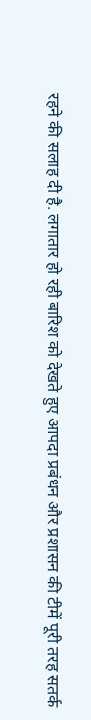रहने की सलाह दी है. लगातार हो रही बारिश को देखते हुए आपदा प्रबंधन और प्रशासन की टीमें पूरी तरह सतर्क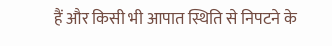हैं और किसी भी आपात स्थिति से निपटने के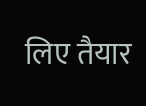लिए तैयार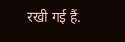रखी गई हैं.